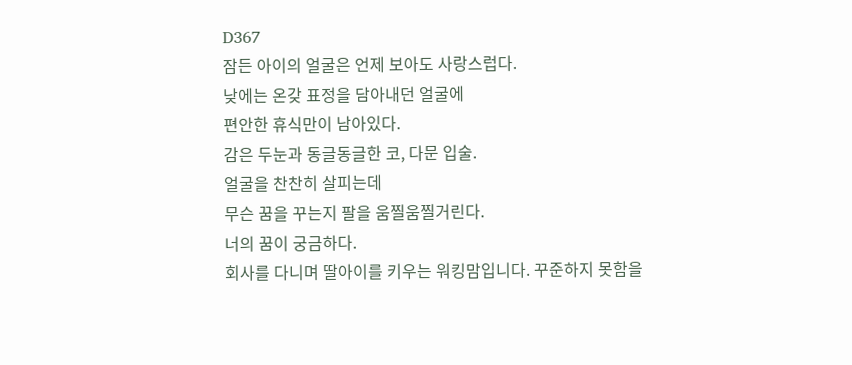D367
잠든 아이의 얼굴은 언제 보아도 사랑스럽다.
낮에는 온갖 표정을 담아내던 얼굴에
편안한 휴식만이 남아있다.
감은 두눈과 동글동글한 코, 다문 입술.
얼굴을 찬찬히 살피는데
무슨 꿈을 꾸는지 팔을 움찔움찔거린다.
너의 꿈이 궁금하다.
회사를 다니며 딸아이를 키우는 워킹맘입니다. 꾸준하지 못함을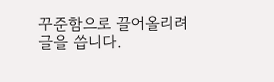꾸준함으로 끌어올리려 글을 씁니다.